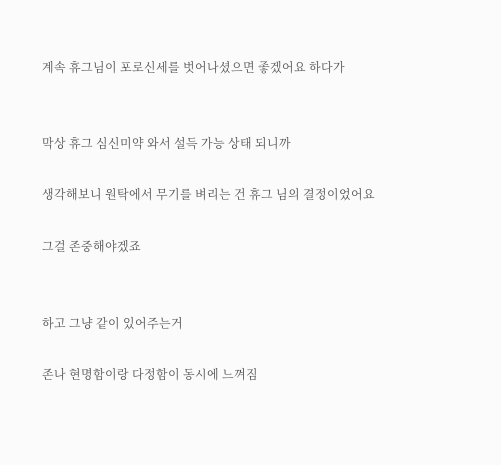계속 휴그님이 포로신세를 벗어나셨으면 좋겠어요 하다가


막상 휴그 심신미약 와서 설득 가능 상태 되니까

생각해보니 원탁에서 무기를 벼리는 건 휴그 님의 결정이었어요

그걸 존중해야겠죠


하고 그냥 같이 있어주는거

존나 현명함이랑 다정함이 동시에 느껴짐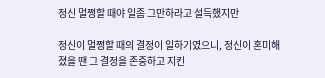정신 멀쩡할 때야 일좀 그만하라고 설득했지만

정신이 멀쩡할 때의 결정이 일하기였으니, 정신이 혼미해졌을 땐 그 결정을 존중하고 지킨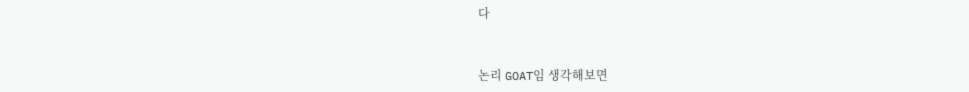다


논리 GOAT임 생각해보면